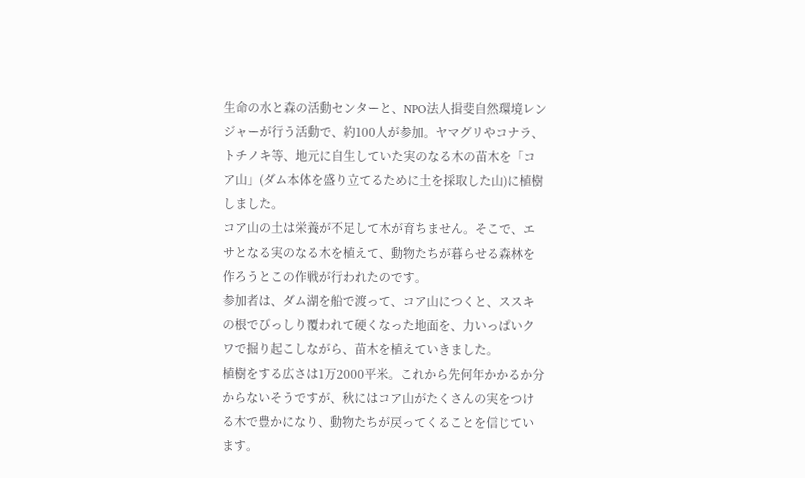生命の水と森の活動センターと、NPO法人揖斐自然環境レンジャーが行う活動で、約100人が参加。ヤマグリやコナラ、トチノキ等、地元に自生していた実のなる木の苗木を「コア山」(ダム本体を盛り立てるために土を採取した山)に植樹しました。
コア山の土は栄養が不足して木が育ちません。そこで、エサとなる実のなる木を植えて、動物たちが暮らせる森林を作ろうとこの作戦が行われたのです。
参加者は、ダム湖を船で渡って、コア山につくと、ススキの根でびっしり覆われて硬くなった地面を、力いっぱいクワで掘り起こしながら、苗木を植えていきました。
植樹をする広さは1万2000平米。これから先何年かかるか分からないそうですが、秋にはコア山がたくさんの実をつける木で豊かになり、動物たちが戻ってくることを信じています。